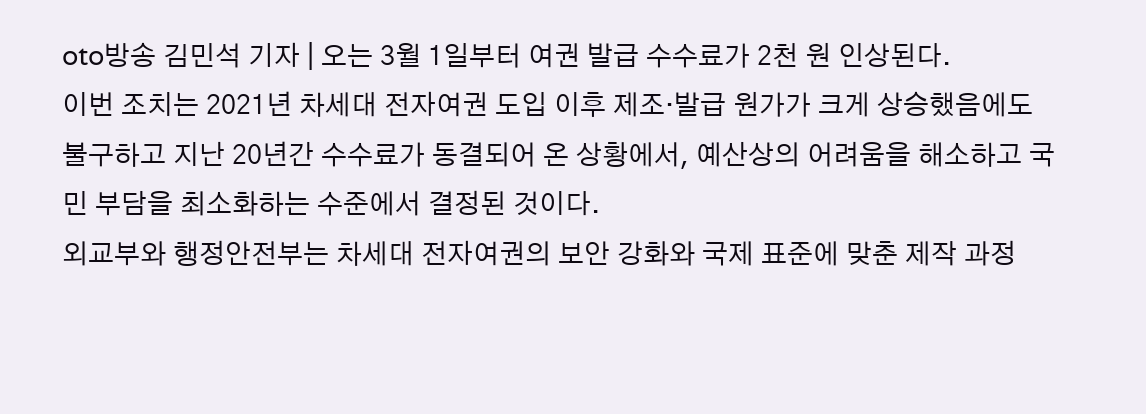oto방송 김민석 기자 | 오는 3월 1일부터 여권 발급 수수료가 2천 원 인상된다.
이번 조치는 2021년 차세대 전자여권 도입 이후 제조·발급 원가가 크게 상승했음에도 불구하고 지난 20년간 수수료가 동결되어 온 상황에서, 예산상의 어려움을 해소하고 국민 부담을 최소화하는 수준에서 결정된 것이다.
외교부와 행정안전부는 차세대 전자여권의 보안 강화와 국제 표준에 맞춘 제작 과정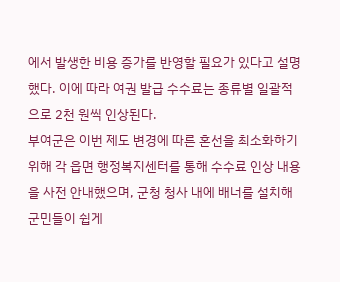에서 발생한 비용 증가를 반영할 필요가 있다고 설명했다. 이에 따라 여권 발급 수수료는 종류별 일괄적으로 2천 원씩 인상된다.
부여군은 이번 제도 변경에 따른 혼선을 최소화하기 위해 각 읍면 행정복지센터를 통해 수수료 인상 내용을 사전 안내했으며, 군청 청사 내에 배너를 설치해 군민들이 쉽게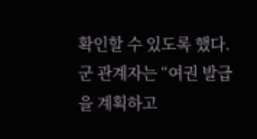확인할 수 있도록 했다.
군 관계자는 “여권 발급을 계획하고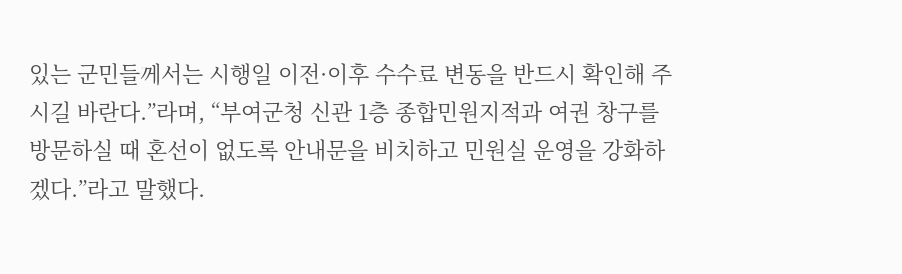있는 군민들께서는 시행일 이전·이후 수수료 변동을 반드시 확인해 주시길 바란다.”라며, “부여군청 신관 1층 종합민원지적과 여권 창구를 방문하실 때 혼선이 없도록 안내문을 비치하고 민원실 운영을 강화하겠다.”라고 말했다.